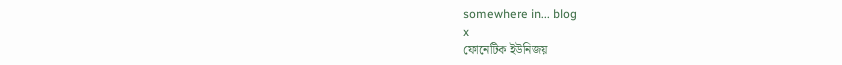somewhere in... blog
x
ফোনেটিক ইউনিজয়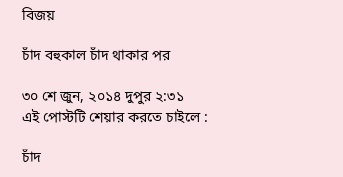বিজয়

চাঁদ বহুকাল চাঁদ থাকার পর

৩০ শে জুন, ২০১৪ দুপুর ২:৩১
এই পোস্টটি শেয়ার করতে চাইলে :

চাঁদ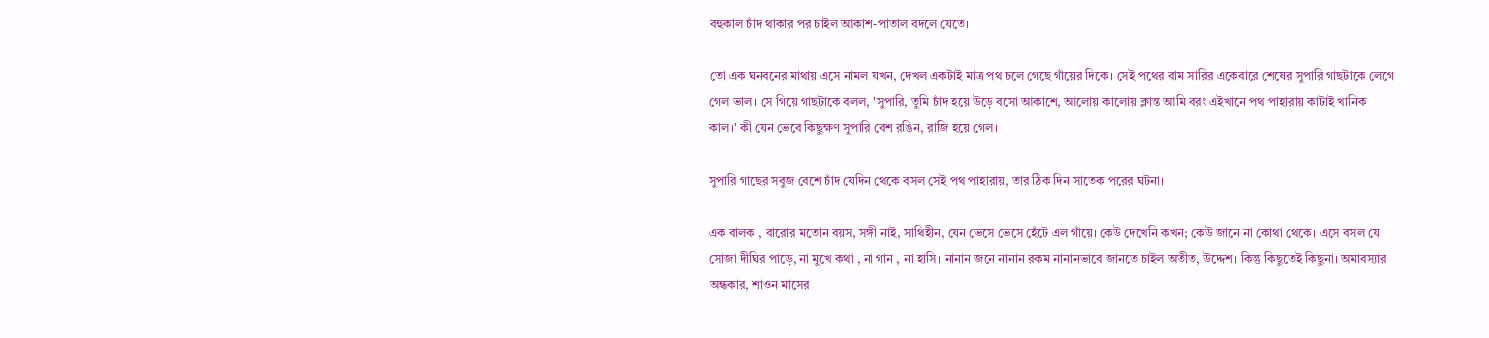বহুকাল চাঁদ থাকার পর চাইল আকাশ-পাতাল বদলে যেতে।

তো এক ঘনবনের মাথায় এসে নামল যখন, দেখল একটাই মাত্র পথ চলে গেছে গাঁয়ের দিকে। সেই পথের বাম সারির একেবারে শেষের সুপারি গাছটাকে লেগে গেল ভাল। সে গিয়ে গাছটাকে বলল, 'সুপারি, তুমি চাঁদ হয়ে উড়ে বসো আকাশে, আলোয় কালোয় ক্লান্ত আমি বরং এইখানে পথ পাহারায় কাটাই খানিক কাল।' কী যেন ভেবে কিছুক্ষণ সুপারি বেশ রঙিন, রাজি হয়ে গেল।

সুপারি গাছের সবুজ বেশে চাঁদ যেদিন থেকে বসল সেই পথ পাহারায়, তার ঠিক দিন সাতেক পরের ঘটনা।

এক বালক , বারোর মতোন বয়স, সঙ্গী নাই, সাথিহীন, যেন ভেসে ভেসে হেঁটে এল গাঁয়ে। কেউ দেখেনি কখন; কেউ জানে না কোথা থেকে। এসে বসল যে সোজা দীঘির পাড়ে, না মুখে কথা , না গান , না হাসি। নানান জনে নানান রকম নানানভাবে জানতে চাইল অতীত, উদ্দেশ। কিন্তু কিছুতেই কিছুনা। অমাবস্যার অন্ধকার, শাওন মাসের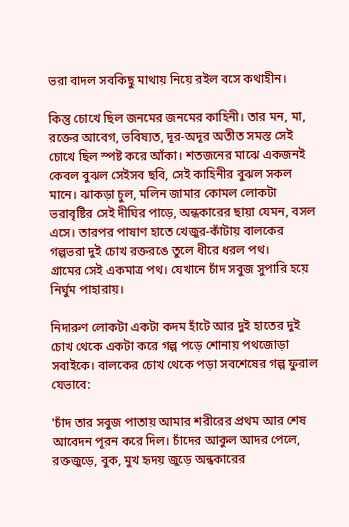ভরা বাদল সবকিছু মাথায় নিয়ে রইল বসে কথাহীন।

কিন্তু চোখে ছিল জনমের জনমের কাহিনী। তার মন, মা, রক্তের আবেগ, ভবিষ্যত, দূর-অদূর অতীত সমস্ত সেই চোখে ছিল স্পষ্ট করে আঁকা। শতজনের মাঝে একজনই কেবল বুঝল সেইসব ছবি, সেই কাহিনীর বুঝল সকল মানে। ঝাকড়া চুল, মলিন জামার কোমল লোকটা ভরাবৃষ্টির সেই দীঘির পাড়ে, অন্ধকারের ছায়া যেমন, বসল এসে। তারপর পাষাণ হাতে খেজুর-কাঁটায় বালকের গল্পভরা দুই চোখ রক্তরঙে তুলে ধীরে ধরল পথ।
গ্রামের সেই একমাত্র পথ। যেখানে চাঁদ সবুজ সুপারি হয়ে নির্ঘুম পাহারায়।

নিদারুণ লোকটা একটা কদম হাঁটে আর দুই হাতের দুই চোখ থেকে একটা করে গল্প পড়ে শোনায় পথজোড়া সবাইকে। বালকের চোখ থেকে পড়া সবশেষের গল্প ফুরাল যেভাবে:

'চাঁদ তার সবুজ পাতায় আমার শরীরের প্রথম আর শেষ আবেদন পূরন করে দিল। চাঁদের আকুল আদর পেলে, রক্তজুড়ে, বুক, মুখ হৃদয় জুড়ে অন্ধকারের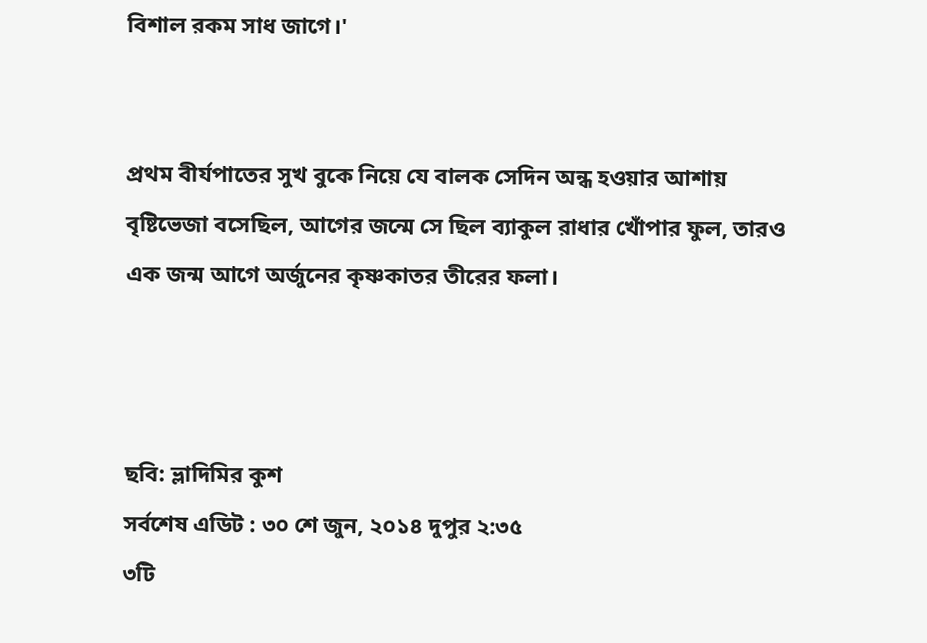বিশাল রকম সাধ জাগে।'


প্রথম বীর্যপাতের সুখ বুকে নিয়ে যে বালক সেদিন অন্ধ হওয়ার আশায় বৃষ্টিভেজা বসেছিল, আগের জন্মে সে ছিল ব্যাকুল রাধার খোঁপার ফুল, তারও এক জন্ম আগে অর্জুনের কৃষ্ণকাতর তীরের ফলা।



ছবি: ভ্লাদিমির কুশ
সর্বশেষ এডিট : ৩০ শে জুন, ২০১৪ দুপুর ২:৩৫
৩টি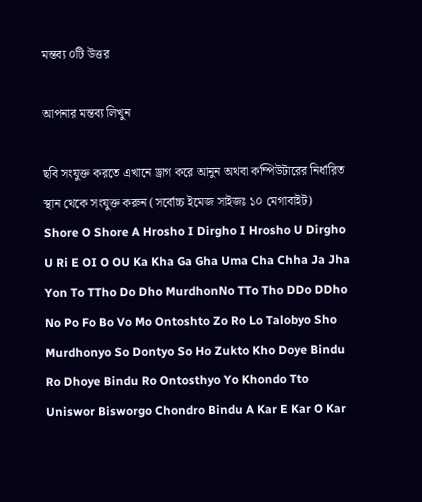মন্তব্য ০টি উত্তর

আপনার মন্তব্য লিখুন

ছবি সংযুক্ত করতে এখানে ড্রাগ করে আনুন অথবা কম্পিউটারের নির্ধারিত স্থান থেকে সংযুক্ত করুন (সর্বোচ্চ ইমেজ সাইজঃ ১০ মেগাবাইট)
Shore O Shore A Hrosho I Dirgho I Hrosho U Dirgho U Ri E OI O OU Ka Kha Ga Gha Uma Cha Chha Ja Jha Yon To TTho Do Dho MurdhonNo TTo Tho DDo DDho No Po Fo Bo Vo Mo Ontoshto Zo Ro Lo Talobyo Sho Murdhonyo So Dontyo So Ho Zukto Kho Doye Bindu Ro Dhoye Bindu Ro Ontosthyo Yo Khondo Tto Uniswor Bisworgo Chondro Bindu A Kar E Kar O Kar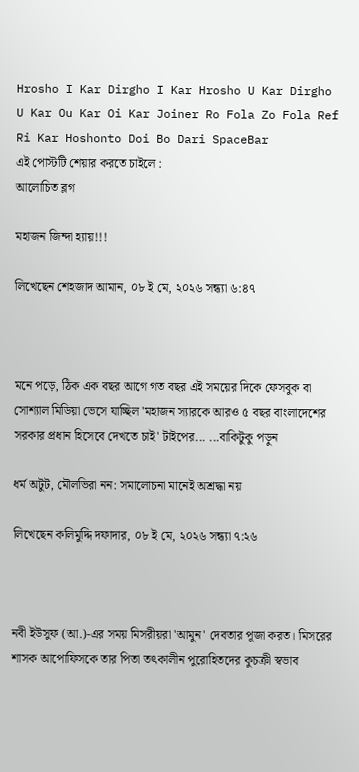Hrosho I Kar Dirgho I Kar Hrosho U Kar Dirgho U Kar Ou Kar Oi Kar Joiner Ro Fola Zo Fola Ref Ri Kar Hoshonto Doi Bo Dari SpaceBar
এই পোস্টটি শেয়ার করতে চাইলে :
আলোচিত ব্লগ

মহাজন জিন্দা হ্যায়!!!

লিখেছেন শেহজাদ আমান, ০৮ ই মে, ২০২৬ সন্ধ্যা ৬:৪৭



মনে পড়ে, ঠিক এক বছর আগে গত বছর এই সময়ের দিকে ফেসবুক বা সোশ্যাল মিডিয়া ভেসে যাচ্ছিল 'মহাজন স্যারকে আরও ৫ বছর বাংলাদেশের সরকার প্রধান হিসেবে দেখতে চাই' টাইপের... ...বাকিটুকু পড়ুন

ধর্ম অটুট, মৌলভিরা নন: সমালোচনা মানেই অশ্রদ্ধা নয়

লিখেছেন কলিমুদ্দি দফাদার, ০৮ ই মে, ২০২৬ সন্ধ্যা ৭:২৬



নবী ইউসুফ (আ.)-এর সময় মিসরীয়রা 'আমুন' দেবতার পূজা করত। মিসরের শাসক আপোফিসকে তার পিতা তৎকালীন পুরোহিতদের কুচক্রী স্বভাব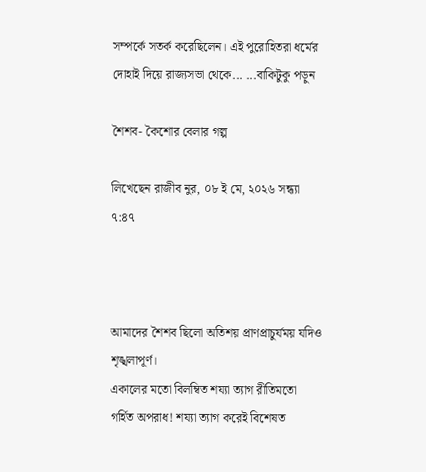সম্পর্কে সতর্ক করেছিলেন। এই পুরোহিতরা ধর্মের দোহাই দিয়ে রাজ্যসভা থেকে... ...বাকিটুকু পড়ুন

শৈশব- কৈশোর বেলার গল্প

লিখেছেন রাজীব নুর, ০৮ ই মে, ২০২৬ সন্ধ্যা ৭:৪৭



আমাদের শৈশব ছিলো অতিশয় প্রাণপ্রাচুর্যময় যদিও শৃঙ্খলাপূর্ণ।
একালের মতো বিলম্বিত শয্যা ত্যাগ রীতিমতো গর্হিত অপরাধ! শয্যা ত্যাগ করেই বিশেষত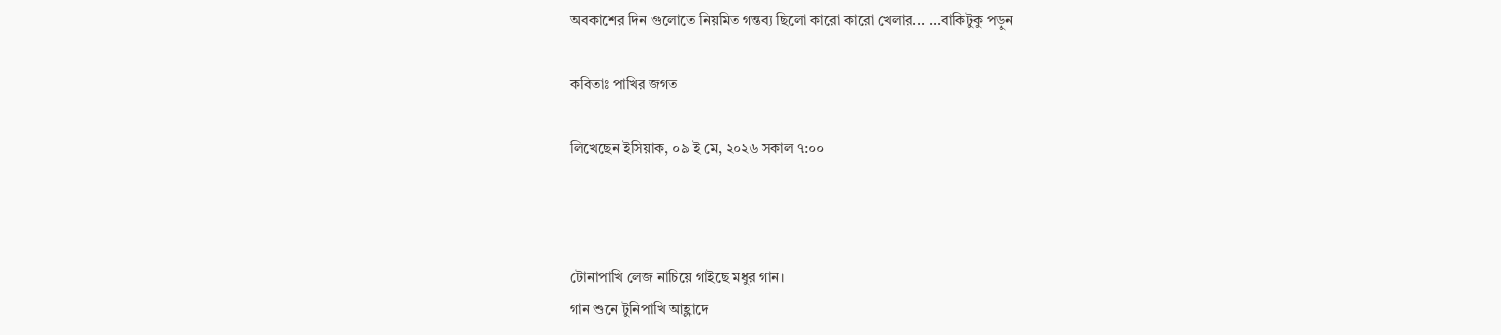অবকাশের দিন গুলোতে নিয়মিত গন্তব্য ছিলো কারো কারো খেলার... ...বাকিটুকু পড়ুন

কবিতাঃ পাখির জগত

লিখেছেন ইসিয়াক, ০৯ ই মে, ২০২৬ সকাল ৭:০০



টোনাপাখি লেজ নাচিয়ে গাইছে মধুর গান।
গান শুনে টুনিপাখি আহ্লাদে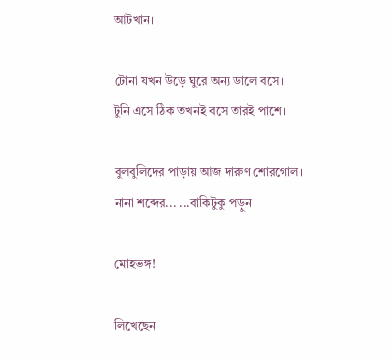আটখান।

টোনা যখন উড়ে ঘুরে অন্য ডালে বসে।
টুনি এসে ঠিক তখনই বসে তারই পাশে।

বুলবুলিদের পাড়ায় আজ দারুণ শোরগোল।
নানা শব্দের... ...বাকিটুকু পড়ুন

মোহভঙ্গ!

লিখেছেন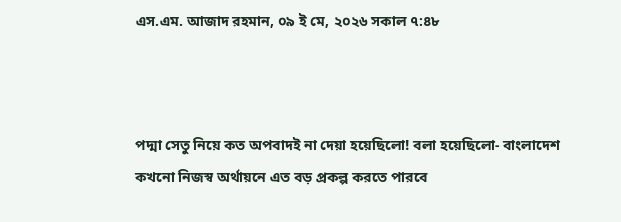এস.এম. আজাদ রহমান, ০৯ ই মে, ২০২৬ সকাল ৭:৪৮



পদ্মা সেতু নিয়ে কত অপবাদই না দেয়া হয়েছিলো! বলা হয়েছিলো- বাংলাদেশ কখনো নিজস্ব অর্থায়নে এত বড় প্রকল্প করতে পারবে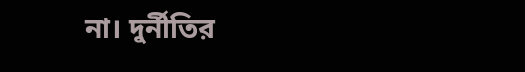না। দুর্নীতির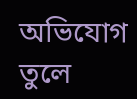অভিযোগ তুলে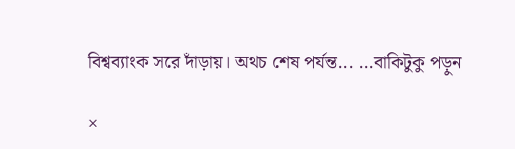বিশ্বব্যাংক সরে দাঁড়ায়। অথচ শেষ পর্যন্ত... ...বাকিটুকু পড়ুন

×